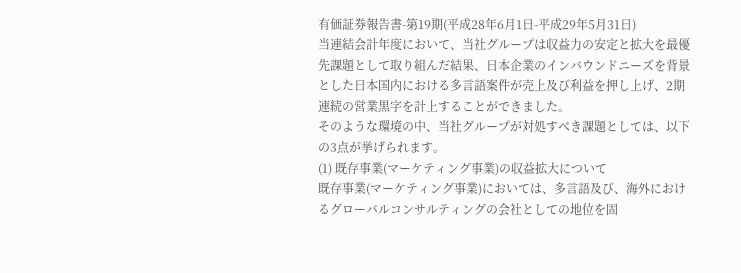有価証券報告書-第19期(平成28年6月1日-平成29年5月31日)
当連結会計年度において、当社グループは収益力の安定と拡大を最優先課題として取り組んだ結果、日本企業のインバウンドニーズを背景とした日本国内における多言語案件が売上及び利益を押し上げ、2期連続の営業黒字を計上することができました。
そのような環境の中、当社グループが対処すべき課題としては、以下の3点が挙げられます。
(1) 既存事業(マーケティング事業)の収益拡大について
既存事業(マーケティング事業)においては、多言語及び、海外におけるグローバルコンサルティングの会社としての地位を固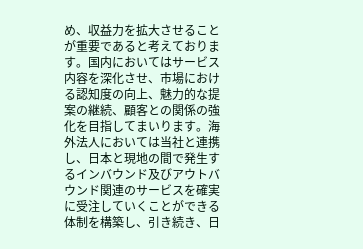め、収益力を拡大させることが重要であると考えております。国内においてはサービス内容を深化させ、市場における認知度の向上、魅力的な提案の継続、顧客との関係の強化を目指してまいります。海外法人においては当社と連携し、日本と現地の間で発生するインバウンド及びアウトバウンド関連のサービスを確実に受注していくことができる体制を構築し、引き続き、日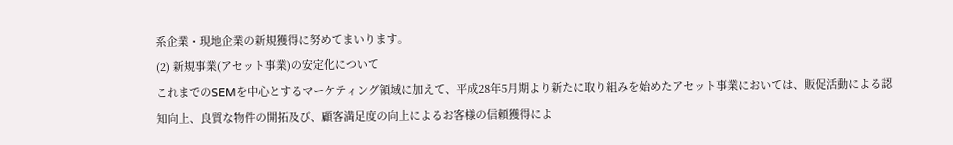系企業・現地企業の新規獲得に努めてまいります。
(2) 新規事業(アセット事業)の安定化について
これまでのSEMを中心とするマーケティング領域に加えて、平成28年5月期より新たに取り組みを始めたアセット事業においては、販促活動による認知向上、良質な物件の開拓及び、顧客満足度の向上によるお客様の信頼獲得によ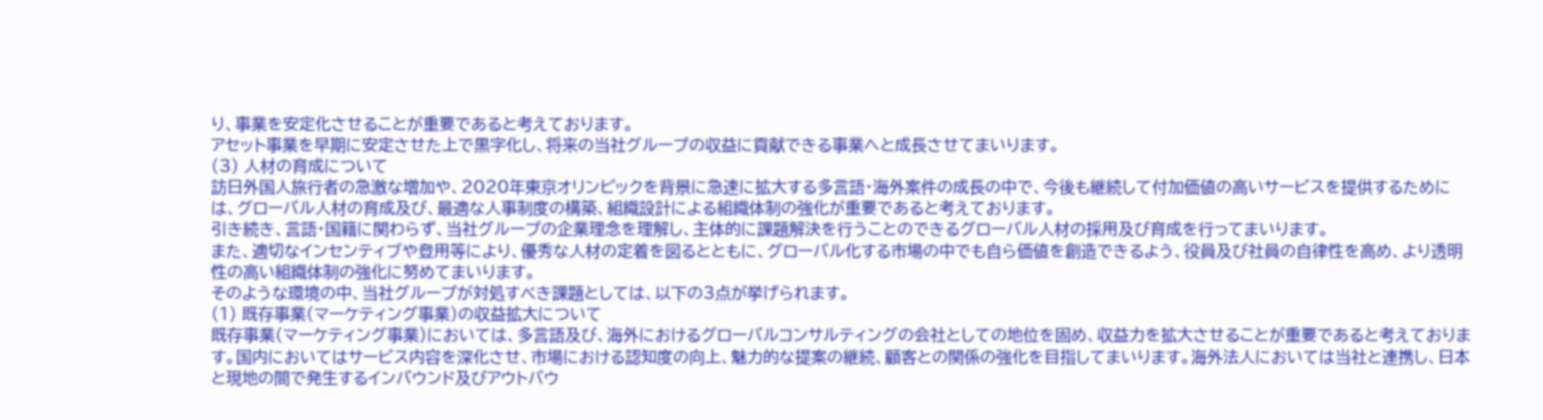り、事業を安定化させることが重要であると考えております。
アセット事業を早期に安定させた上で黒字化し、将来の当社グループの収益に貢献できる事業へと成長させてまいります。
(3) 人材の育成について
訪日外国人旅行者の急激な増加や、2020年東京オリンピックを背景に急速に拡大する多言語・海外案件の成長の中で、今後も継続して付加価値の高いサービスを提供するためには、グローバル人材の育成及び、最適な人事制度の構築、組織設計による組織体制の強化が重要であると考えております。
引き続き、言語・国籍に関わらず、当社グループの企業理念を理解し、主体的に課題解決を行うことのできるグローバル人材の採用及び育成を行ってまいります。
また、適切なインセンティブや登用等により、優秀な人材の定着を図るとともに、グローバル化する市場の中でも自ら価値を創造できるよう、役員及び社員の自律性を高め、より透明性の高い組織体制の強化に努めてまいります。
そのような環境の中、当社グループが対処すべき課題としては、以下の3点が挙げられます。
(1) 既存事業(マーケティング事業)の収益拡大について
既存事業(マーケティング事業)においては、多言語及び、海外におけるグローバルコンサルティングの会社としての地位を固め、収益力を拡大させることが重要であると考えております。国内においてはサービス内容を深化させ、市場における認知度の向上、魅力的な提案の継続、顧客との関係の強化を目指してまいります。海外法人においては当社と連携し、日本と現地の間で発生するインバウンド及びアウトバウ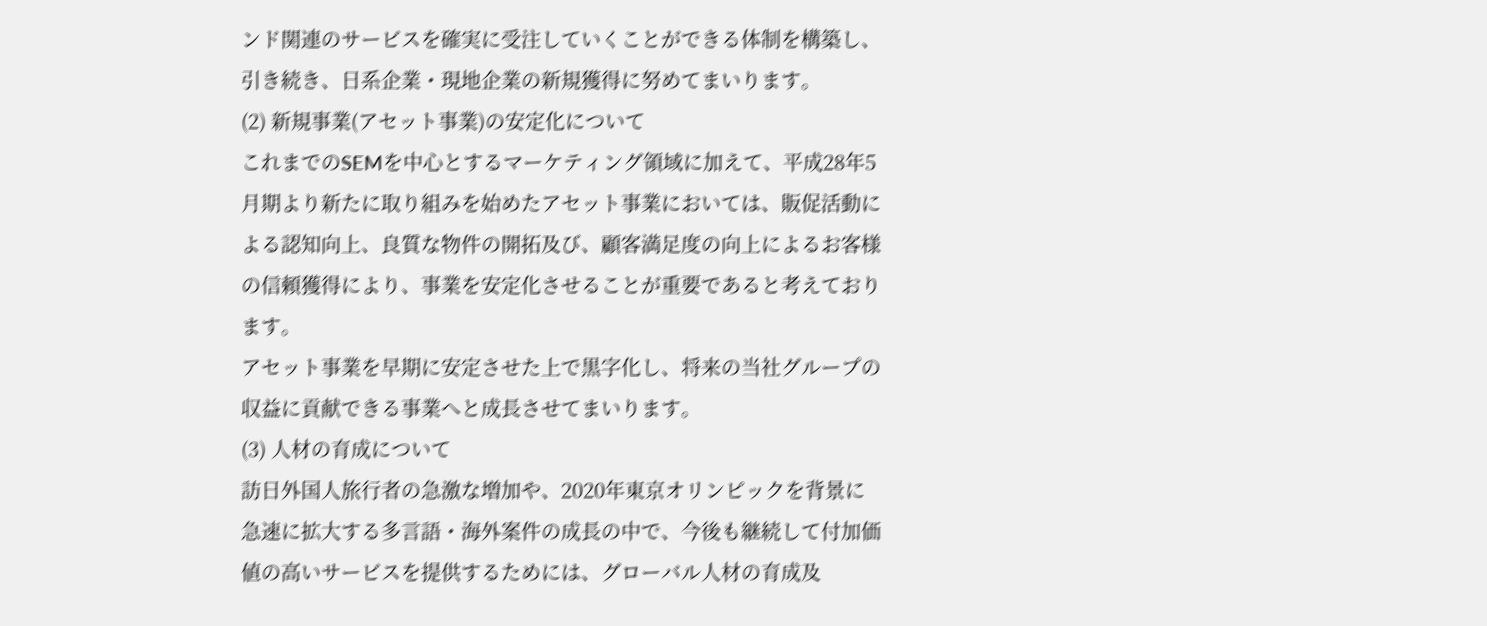ンド関連のサービスを確実に受注していくことができる体制を構築し、引き続き、日系企業・現地企業の新規獲得に努めてまいります。
(2) 新規事業(アセット事業)の安定化について
これまでのSEMを中心とするマーケティング領域に加えて、平成28年5月期より新たに取り組みを始めたアセット事業においては、販促活動による認知向上、良質な物件の開拓及び、顧客満足度の向上によるお客様の信頼獲得により、事業を安定化させることが重要であると考えております。
アセット事業を早期に安定させた上で黒字化し、将来の当社グループの収益に貢献できる事業へと成長させてまいります。
(3) 人材の育成について
訪日外国人旅行者の急激な増加や、2020年東京オリンピックを背景に急速に拡大する多言語・海外案件の成長の中で、今後も継続して付加価値の高いサービスを提供するためには、グローバル人材の育成及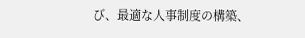び、最適な人事制度の構築、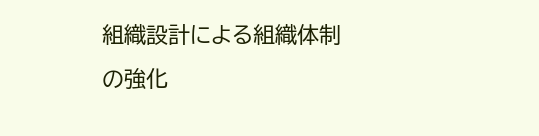組織設計による組織体制の強化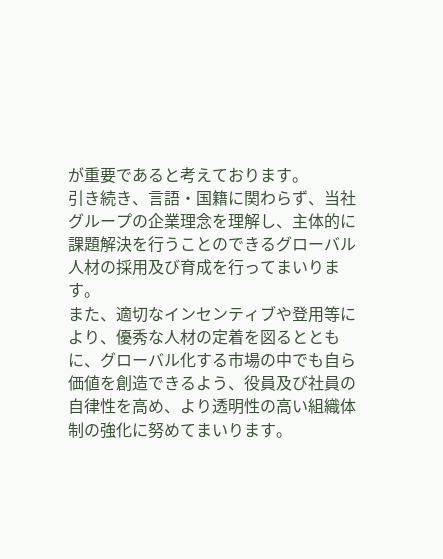が重要であると考えております。
引き続き、言語・国籍に関わらず、当社グループの企業理念を理解し、主体的に課題解決を行うことのできるグローバル人材の採用及び育成を行ってまいります。
また、適切なインセンティブや登用等により、優秀な人材の定着を図るとともに、グローバル化する市場の中でも自ら価値を創造できるよう、役員及び社員の自律性を高め、より透明性の高い組織体制の強化に努めてまいります。